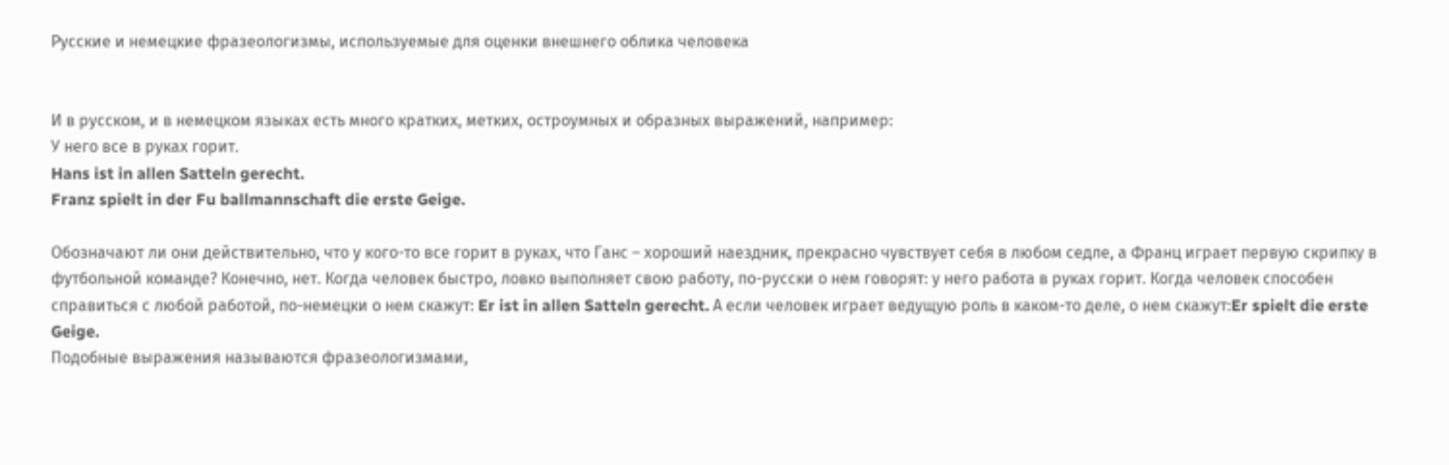Русские и немецкие фразеологизмы, используемые для оценки внешнего облика человека


И в русском, и в немецком языках есть много кратких, метких, остроумных и образных выражений, например:
У него все в руках горит.
Hans ist in allen Satteln gerecht.
Franz spielt in der Fu ballmannschaft die erste Geige.

Обозначают ли они действительно, что у кого-то все горит в руках, что Ганс – хороший наездник, прекрасно чувствует себя в любом седле, а Франц играет первую скрипку в футбольной команде? Конечно, нет. Когда человек быстро, ловко выполняет свою работу, по-русски о нем говорят: у него работа в руках горит. Когда человек способен справиться с любой работой, по-немецки о нем скажут: Er ist in allen Satteln gerecht. А если человек играет ведущую роль в каком-то деле, о нем скажут:Er spielt die erste Geige.
Подобные выражения называются фразеологизмами,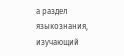а раздел языкознания, изучающий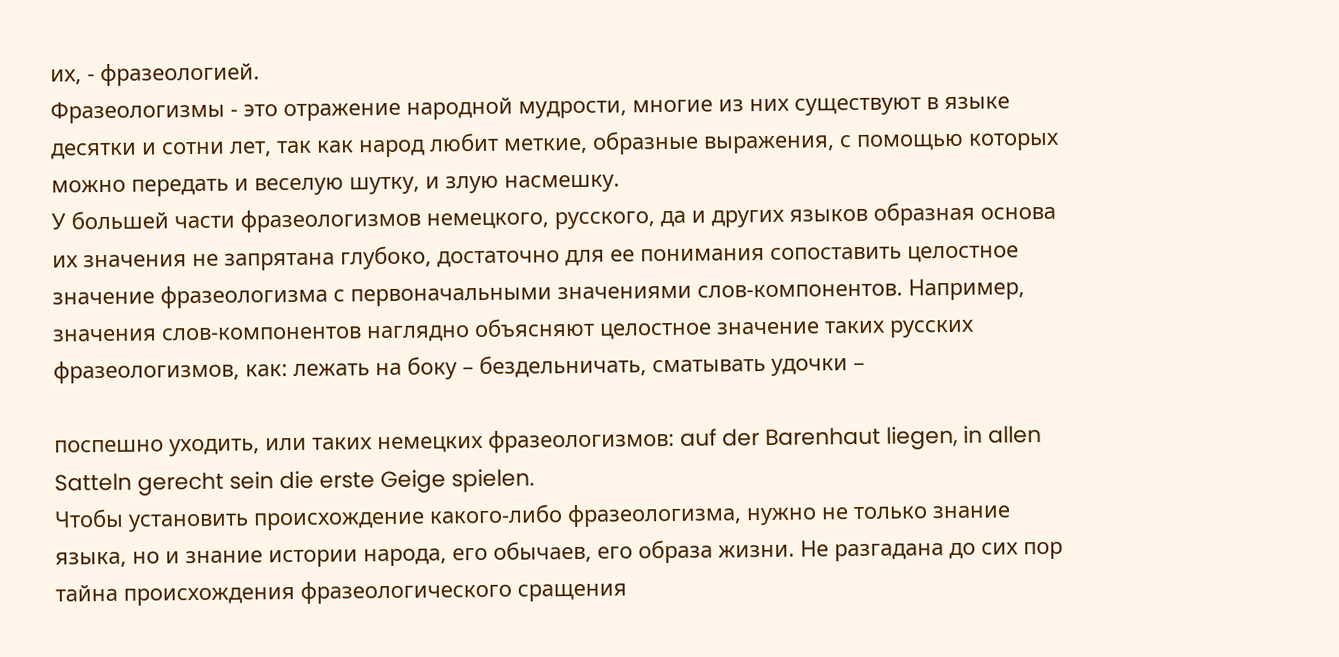их, - фразеологией.
Фразеологизмы - это отражение народной мудрости, многие из них существуют в языке десятки и сотни лет, так как народ любит меткие, образные выражения, с помощью которых можно передать и веселую шутку, и злую насмешку.
У большей части фразеологизмов немецкого, русского, да и других языков образная основа их значения не запрятана глубоко, достаточно для ее понимания сопоставить целостное значение фразеологизма с первоначальными значениями слов-компонентов. Например, значения слов-компонентов наглядно объясняют целостное значение таких русских фразеологизмов, как: лежать на боку – бездельничать, сматывать удочки –

поспешно уходить, или таких немецких фразеологизмов: auf der Barenhaut liegen, in allen Satteln gerecht sein die erste Geige spielen.
Чтобы установить происхождение какого-либо фразеологизма, нужно не только знание языка, но и знание истории народа, его обычаев, его образа жизни. Не разгадана до сих пор тайна происхождения фразеологического сращения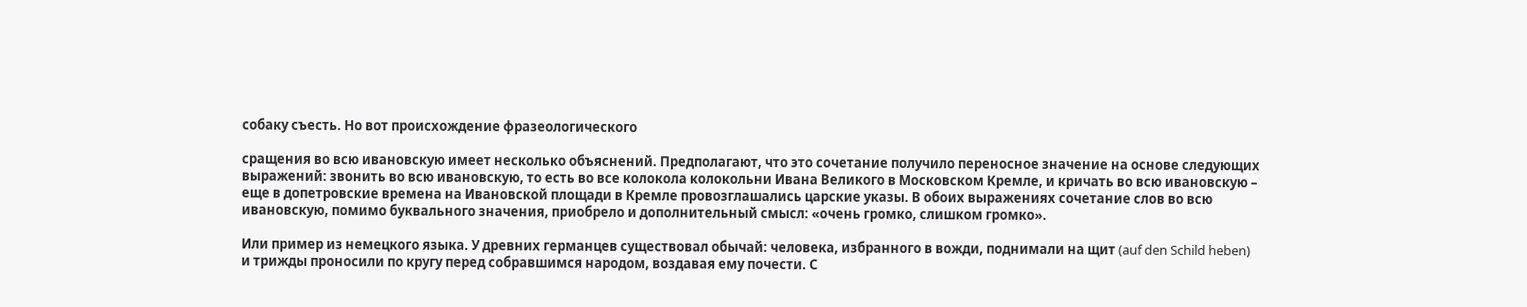собаку съесть. Но вот происхождение фразеологического

сращения во всю ивановскую имеет несколько объяснений. Предполагают, что это сочетание получило переносное значение на основе следующих выражений: звонить во всю ивановскую, то есть во все колокола колокольни Ивана Великого в Московском Кремле, и кричать во всю ивановскую – еще в допетровские времена на Ивановской площади в Кремле провозглашались царские указы. В обоих выражениях сочетание слов во всю ивановскую, помимо буквального значения, приобрело и дополнительный смысл: «очень громко, слишком громко».

Или пример из немецкого языка. У древних германцев существовал обычай: человека, избранного в вожди, поднимали на щит (auf den Schild heben) и трижды проносили по кругу перед собравшимся народом, воздавая ему почести. С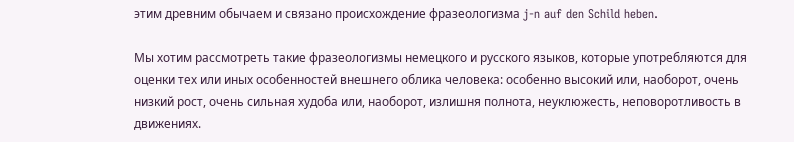этим древним обычаем и связано происхождение фразеологизма j-n auf den Schild heben.

Мы хотим рассмотреть такие фразеологизмы немецкого и русского языков, которые употребляются для оценки тех или иных особенностей внешнего облика человека: особенно высокий или, наоборот, очень низкий рост, очень сильная худоба или, наоборот, излишня полнота, неуклюжесть, неповоротливость в движениях.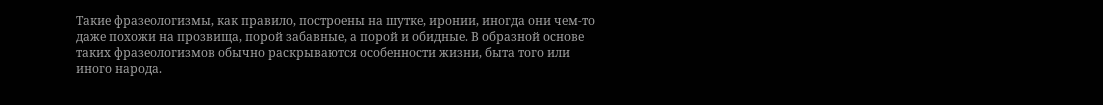Такие фразеологизмы, как правило, построены на шутке, иронии, иногда они чем-то даже похожи на прозвища, порой забавные, а порой и обидные. В образной основе таких фразеологизмов обычно раскрываются особенности жизни, быта того или иного народа.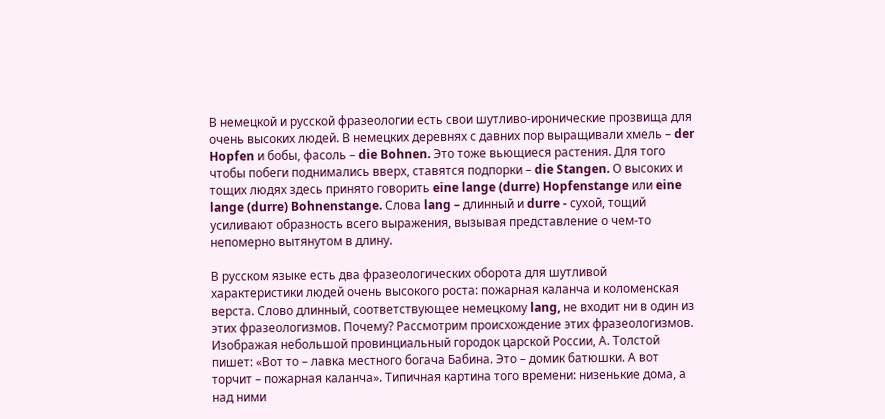В немецкой и русской фразеологии есть свои шутливо-иронические прозвища для очень высоких людей. В немецких деревнях с давних пор выращивали хмель – der Hopfen и бобы, фасоль – die Bohnen. Это тоже вьющиеся растения. Для того чтобы побеги поднимались вверх, ставятся подпорки – die Stangen. О высоких и тощих людях здесь принято говорить eine lange (durre) Hopfenstange или eine lange (durre) Bohnenstange. Слова lang – длинный и durre - сухой, тощий усиливают образность всего выражения, вызывая представление о чем-то непомерно вытянутом в длину.

В русском языке есть два фразеологических оборота для шутливой характеристики людей очень высокого роста: пожарная каланча и коломенская верста. Слово длинный, соответствующее немецкому lang, не входит ни в один из этих фразеологизмов. Почему? Рассмотрим происхождение этих фразеологизмов.
Изображая небольшой провинциальный городок царской России, А. Толстой пишет: «Вот то – лавка местного богача Бабина. Это – домик батюшки. А вот торчит – пожарная каланча». Типичная картина того времени: низенькие дома, а над ними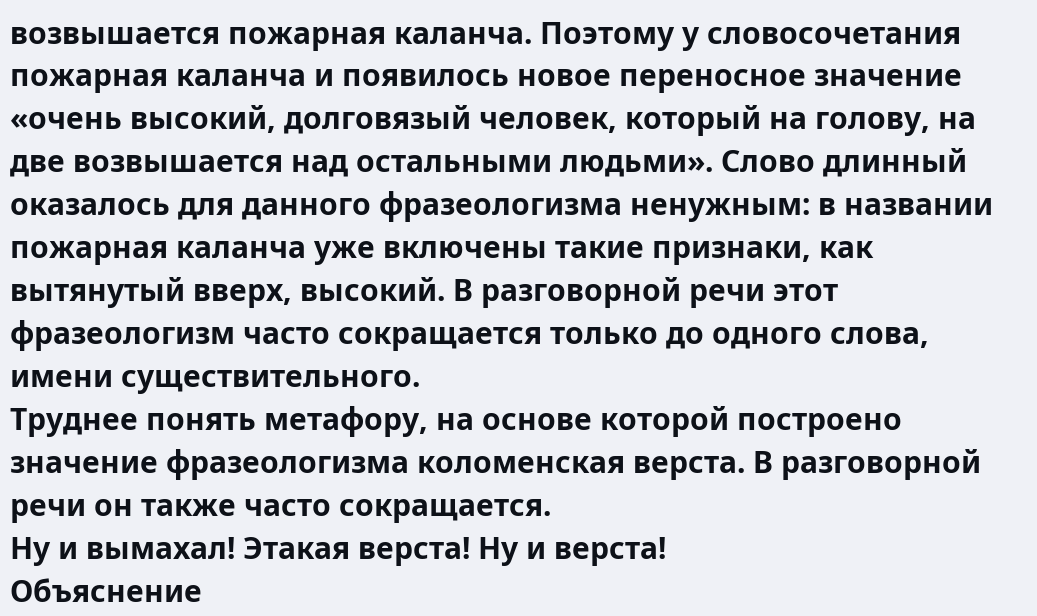возвышается пожарная каланча. Поэтому у словосочетания пожарная каланча и появилось новое переносное значение «очень высокий, долговязый человек, который на голову, на две возвышается над остальными людьми». Слово длинный оказалось для данного фразеологизма ненужным: в названии пожарная каланча уже включены такие признаки, как вытянутый вверх, высокий. В разговорной речи этот фразеологизм часто сокращается только до одного слова, имени существительного.
Труднее понять метафору, на основе которой построено значение фразеологизма коломенская верста. В разговорной речи он также часто сокращается.
Ну и вымахал! Этакая верста! Ну и верста!
Объяснение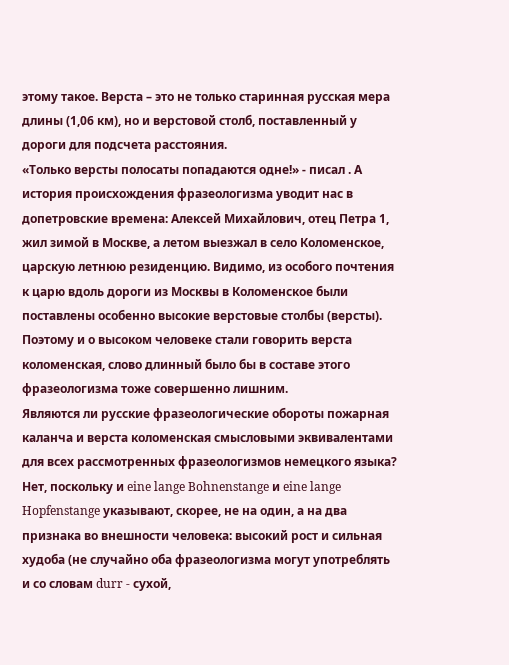этому такое. Верста – это не только старинная русская мера длины (1,06 км), но и верстовой столб, поставленный у дороги для подсчета расстояния.
«Только версты полосаты попадаются одне!» - писал . А история происхождения фразеологизма уводит нас в допетровские времена: Алексей Михайлович, отец Петра 1, жил зимой в Москве, а летом выезжал в село Коломенское, царскую летнюю резиденцию. Видимо, из особого почтения к царю вдоль дороги из Москвы в Коломенское были поставлены особенно высокие верстовые столбы (версты). Поэтому и о высоком человеке стали говорить верста коломенская, слово длинный было бы в составе этого фразеологизма тоже совершенно лишним.
Являются ли русские фразеологические обороты пожарная каланча и верста коломенская смысловыми эквивалентами для всех рассмотренных фразеологизмов немецкого языка? Нет, поскольку и eine lange Bohnenstange и eine lange Hopfenstange указывают, скорее, не на один, а на два признака во внешности человека: высокий рост и сильная худоба (не случайно оба фразеологизма могут употреблять и со словам durr - сухой,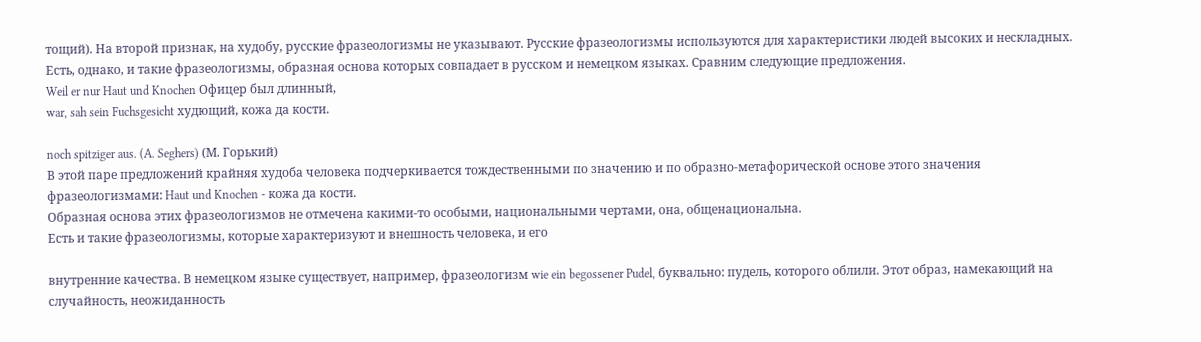тощий). На второй признак, на худобу, русские фразеологизмы не указывают. Русские фразеологизмы используются для характеристики людей высоких и нескладных.
Есть, однако, и такие фразеологизмы, образная основа которых совпадает в русском и немецком языках. Сравним следующие предложения.
Weil er nur Haut und Knochen Офицер был длинный,
war, sah sein Fuchsgesicht худющий, кожа да кости.

noch spitziger aus. (A. Seghers) (М. Горький)
В этой паре предложений крайняя худоба человека подчеркивается тождественными по значению и по образно-метафорической основе этого значения фразеологизмами: Haut und Knochen - кожа да кости.
Образная основа этих фразеологизмов не отмечена какими-то особыми, национальными чертами, она, общенациональна.
Есть и такие фразеологизмы, которые характеризуют и внешность человека, и его

внутренние качества. В немецком языке существует, например, фразеологизм wie ein begossener Pudel, буквально: пудель, которого облили. Этот образ, намекающий на случайность, неожиданность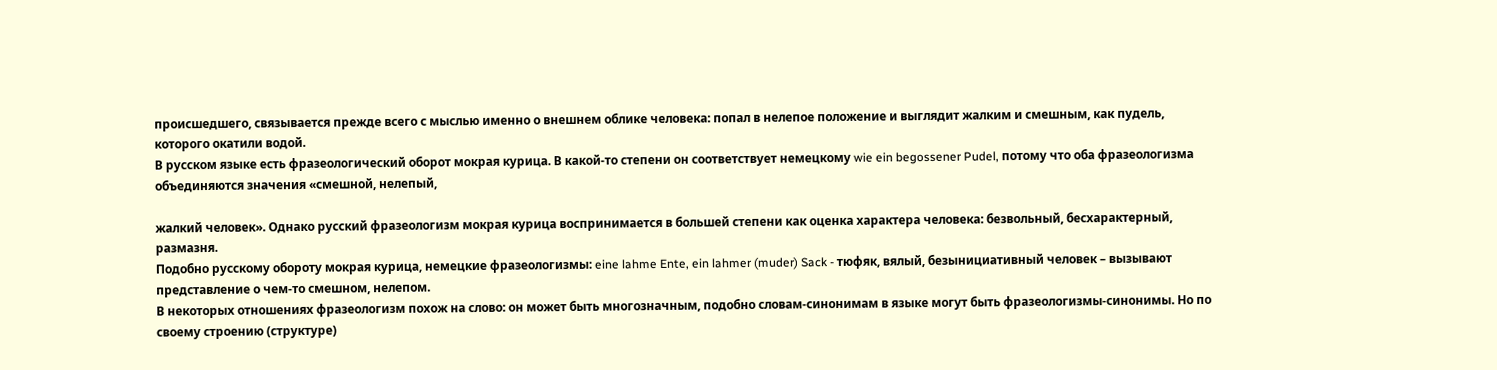происшедшего, связывается прежде всего с мыслью именно о внешнем облике человека: попал в нелепое положение и выглядит жалким и смешным, как пудель, которого окатили водой.
В русском языке есть фразеологический оборот мокрая курица. В какой-то степени он соответствует немецкому wie ein begossener Pudel, потому что оба фразеологизма объединяются значения «смешной, нелепый,

жалкий человек». Однако русский фразеологизм мокрая курица воспринимается в большей степени как оценка характера человека: безвольный, бесхарактерный, размазня.
Подобно русскому обороту мокрая курица, немецкие фразеологизмы: eine lahme Ente, ein lahmer (muder) Sack - тюфяк, вялый, безынициативный человек – вызывают представление о чем-то смешном, нелепом.
В некоторых отношениях фразеологизм похож на слово: он может быть многозначным, подобно словам-синонимам в языке могут быть фразеологизмы-синонимы. Но по своему строению (структуре)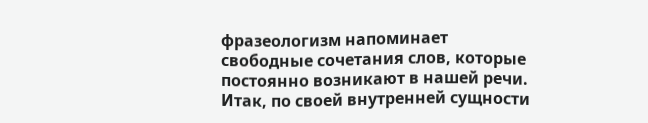фразеологизм напоминает свободные сочетания слов, которые постоянно возникают в нашей речи. Итак, по своей внутренней сущности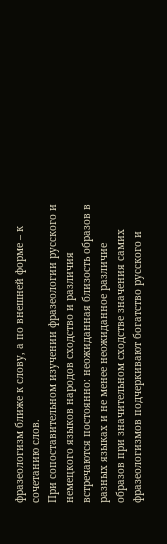фразеологизм ближе к слову, а по внешней форме – к сочетанию слов.
При сопоставительном изучении фразеологии русского и немецкого языков народов сходство и различия встречаются постоянно: неожиданная близость образов в разных языках и не менее неожиданное различие образов при значительном сходстве значения самих фразеологизмов подчеркивают богатство русского и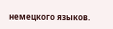немецкого языков.